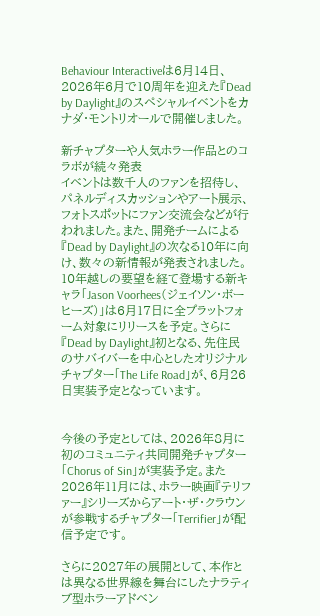Behaviour Interactiveは6月14日、2026年6月で10周年を迎えた『Dead by Daylight』のスペシャルイベントをカナダ・モントリオールで開催しました。

新チャプターや人気ホラー作品とのコラボが続々発表
イベントは数千人のファンを招待し、パネルディスカッションやアート展示、フォトスポットにファン交流会などが行われました。また、開発チームによる『Dead by Daylight』の次なる10年に向け、数々の新情報が発表されました。
10年越しの要望を経て登場する新キャラ「Jason Voorhees(ジェイソン・ボーヒーズ)」は6月17日に全プラットフォーム対象にリリースを予定。さらに『Dead by Daylight』初となる、先住民のサバイバーを中心としたオリジナルチャプター「The Life Road」が、6月26日実装予定となっています。


今後の予定としては、2026年8月に初のコミュニティ共同開発チャプター「Chorus of Sin」が実装予定。また2026年11月には、ホラー映画『テリファー』シリーズからアート・ザ・クラウンが参戦するチャプター「Terrifier」が配信予定です。

さらに2027年の展開として、本作とは異なる世界線を舞台にしたナラティブ型ホラーアドベン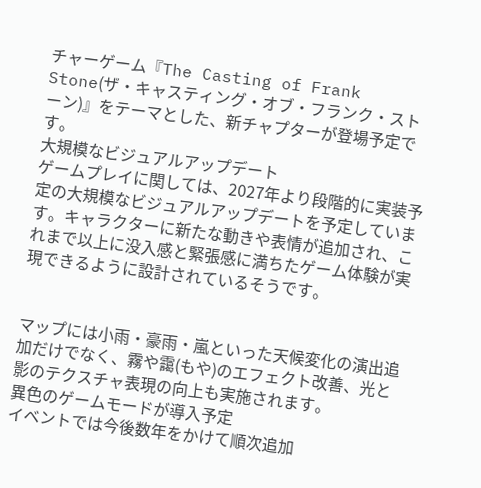チャーゲーム『The Casting of Frank Stone(ザ・キャスティング・オブ・フランク・ストーン)』をテーマとした、新チャプターが登場予定です。
大規模なビジュアルアップデート
ゲームプレイに関しては、2027年より段階的に実装予定の大規模なビジュアルアップデートを予定しています。キャラクターに新たな動きや表情が追加され、これまで以上に没入感と緊張感に満ちたゲーム体験が実現できるように設計されているそうです。


マップには小雨・豪雨・嵐といった天候変化の演出追加だけでなく、霧や靄(もや)のエフェクト改善、光と影のテクスチャ表現の向上も実施されます。
異色のゲームモードが導入予定
イベントでは今後数年をかけて順次追加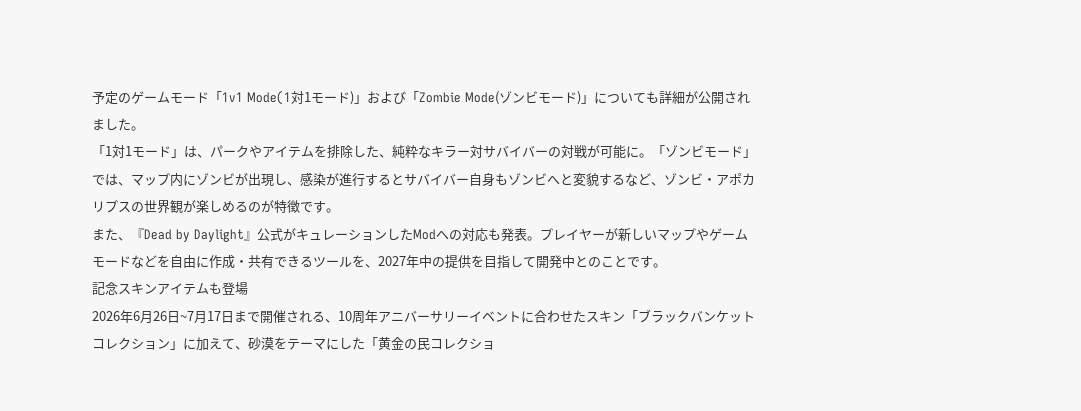予定のゲームモード「1v1 Mode(1対1モード)」および「Zombie Mode(ゾンビモード)」についても詳細が公開されました。
「1対1モード」は、パークやアイテムを排除した、純粋なキラー対サバイバーの対戦が可能に。「ゾンビモード」では、マップ内にゾンビが出現し、感染が進行するとサバイバー自身もゾンビへと変貌するなど、ゾンビ・アポカリプスの世界観が楽しめるのが特徴です。
また、『Dead by Daylight』公式がキュレーションしたModへの対応も発表。プレイヤーが新しいマップやゲームモードなどを自由に作成・共有できるツールを、2027年中の提供を目指して開発中とのことです。
記念スキンアイテムも登場
2026年6月26日~7月17日まで開催される、10周年アニバーサリーイベントに合わせたスキン「ブラックバンケットコレクション」に加えて、砂漠をテーマにした「黄金の民コレクショ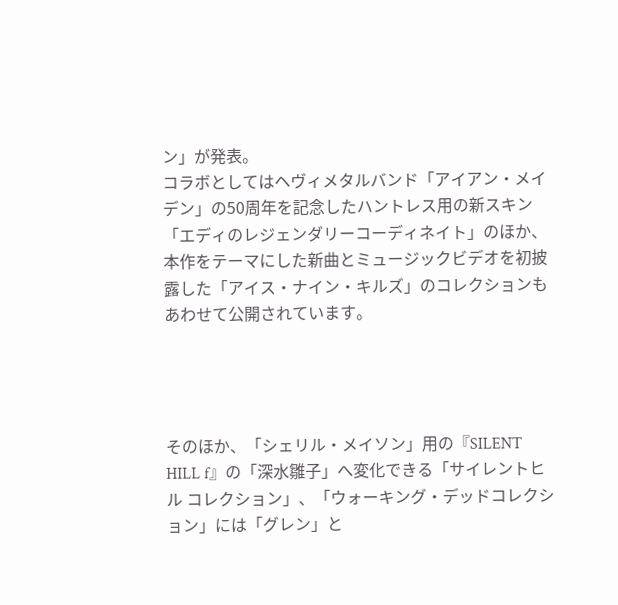ン」が発表。
コラボとしてはヘヴィメタルバンド「アイアン・メイデン」の50周年を記念したハントレス用の新スキン「エディのレジェンダリーコーディネイト」のほか、本作をテーマにした新曲とミュージックビデオを初披露した「アイス・ナイン・キルズ」のコレクションもあわせて公開されています。




そのほか、「シェリル・メイソン」用の『SILENT HILL f』の「深水雛子」へ変化できる「サイレントヒル コレクション」、「ウォーキング・デッドコレクション」には「グレン」と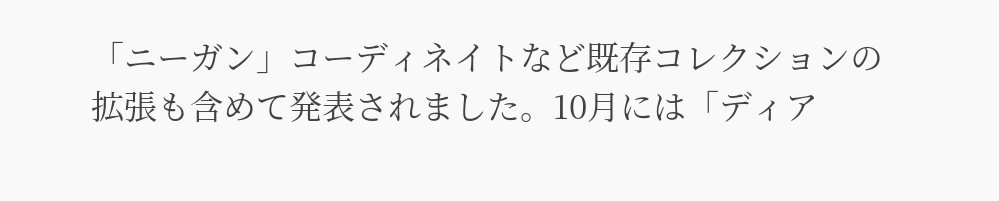「ニーガン」コーディネイトなど既存コレクションの拡張も含めて発表されました。10月には「ディア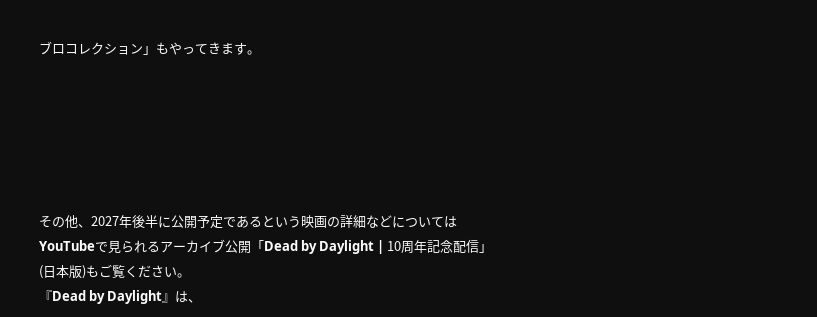ブロコレクション」もやってきます。






その他、2027年後半に公開予定であるという映画の詳細などについてはYouTubeで見られるアーカイブ公開「Dead by Daylight | 10周年記念配信」(日本版)もご覧ください。
『Dead by Daylight』は、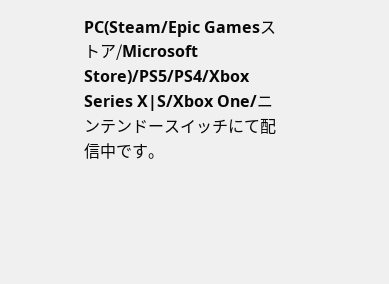PC(Steam/Epic Gamesストア/Microsoft Store)/PS5/PS4/Xbox Series X|S/Xbox One/ニンテンドースイッチにて配信中です。